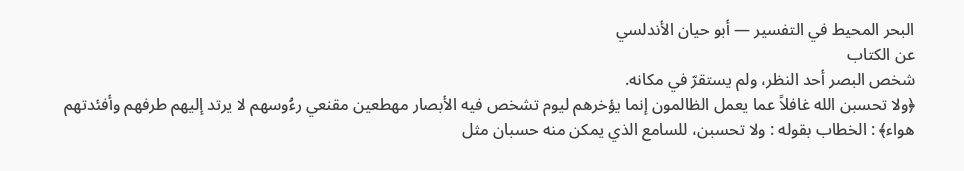البحر المحيط في التفسير — أبو حيان الأندلسي
عن الكتاب
شخص البصر أحد النظر، ولم يستقرّ في مكانه.
﴿ولا تحسبن الله غافلاً عما يعمل الظالمون إنما يؤخرهم ليوم تشخص فيه الأبصار مهطعين مقنعي رءُوسهم لا يرتد إليهم طرفهم وأفئدتهم هواء﴾ : الخطاب بقوله : ولا تحسبن، للسامع الذي يمكن منه حسبان مثل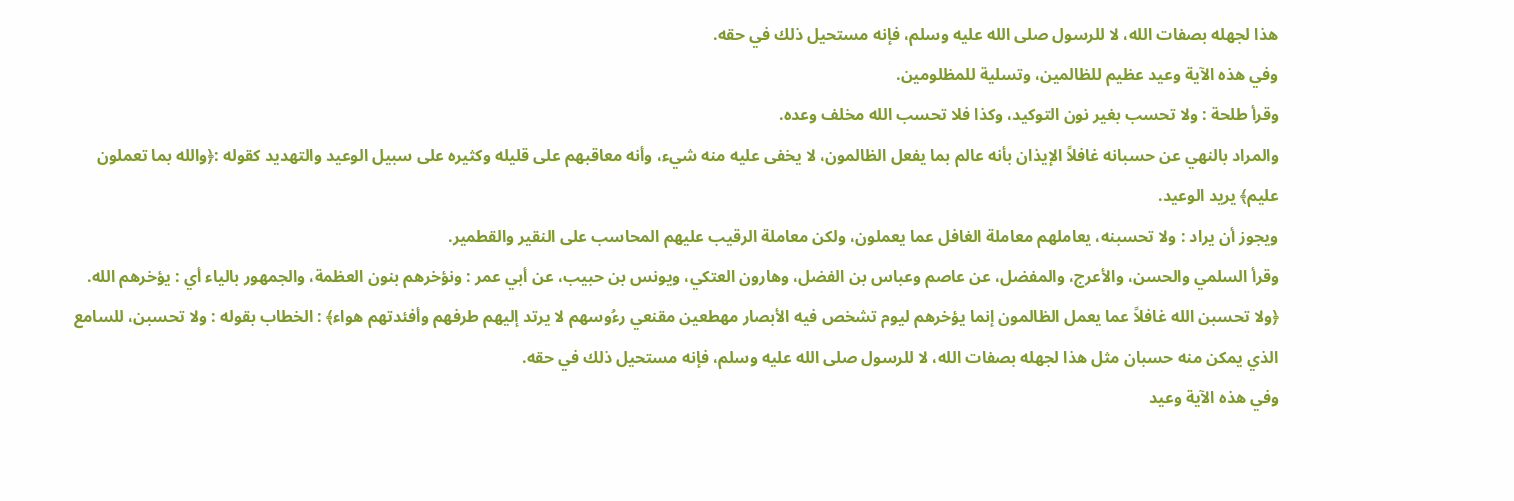هذا لجهله بصفات الله، لا للرسول صلى الله عليه وسلم، فإنه مستحيل ذلك في حقه.
وفي هذه الآية وعيد عظيم للظالمين، وتسلية للمظلومين.
وقرأ طلحة : ولا تحسب بغير نون التوكيد، وكذا فلا تحسب الله مخلف وعده.
والمراد بالنهي عن حسبانه غافلاً الإيذان بأنه عالم بما يفعل الظالمون، لا يخفى عليه منه شيء، وأنه معاقبهم على قليله وكثيره على سبيل الوعيد والتهديد كقوله :﴿والله بما تعملون عليم﴾ يريد الوعيد.
ويجوز أن يراد : ولا تحسبنه، يعاملهم معاملة الغافل عما يعملون، ولكن معاملة الرقيب عليهم المحاسب على النقير والقطمير.
وقرأ السلمي والحسن، والأعرج، والمفضل، عن عاصم وعباس بن الفضل، وهارون العتكي، ويونس بن حبيب، عن أبي عمر : ونؤخرهم بنون العظمة، والجمهور بالياء أي : يؤخرهم الله.
﴿ولا تحسبن الله غافلاً عما يعمل الظالمون إنما يؤخرهم ليوم تشخص فيه الأبصار مهطعين مقنعي رءُوسهم لا يرتد إليهم طرفهم وأفئدتهم هواء﴾ : الخطاب بقوله : ولا تحسبن، للسامع الذي يمكن منه حسبان مثل هذا لجهله بصفات الله، لا للرسول صلى الله عليه وسلم، فإنه مستحيل ذلك في حقه.
وفي هذه الآية وعيد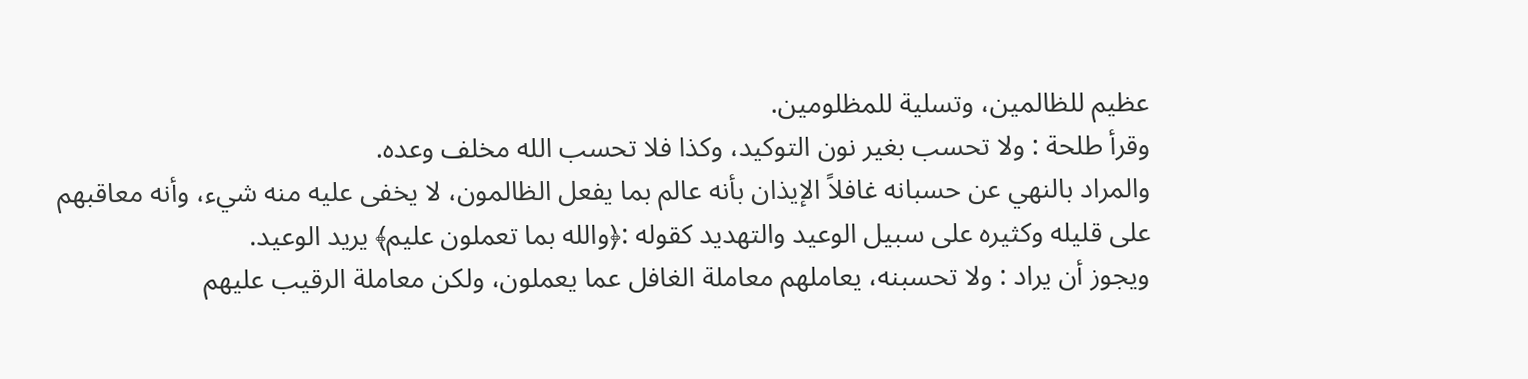عظيم للظالمين، وتسلية للمظلومين.
وقرأ طلحة : ولا تحسب بغير نون التوكيد، وكذا فلا تحسب الله مخلف وعده.
والمراد بالنهي عن حسبانه غافلاً الإيذان بأنه عالم بما يفعل الظالمون، لا يخفى عليه منه شيء، وأنه معاقبهم على قليله وكثيره على سبيل الوعيد والتهديد كقوله :﴿والله بما تعملون عليم﴾ يريد الوعيد.
ويجوز أن يراد : ولا تحسبنه، يعاملهم معاملة الغافل عما يعملون، ولكن معاملة الرقيب عليهم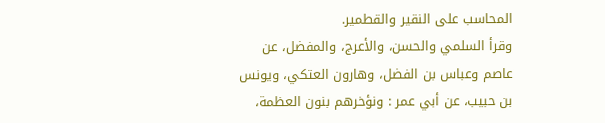المحاسب على النقير والقطمير.
وقرأ السلمي والحسن، والأعرج، والمفضل، عن عاصم وعباس بن الفضل، وهارون العتكي، ويونس بن حبيب، عن أبي عمر : ونؤخرهم بنون العظمة،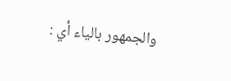والجمهور بالياء أي :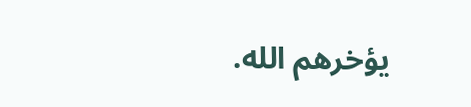يؤخرهم الله.